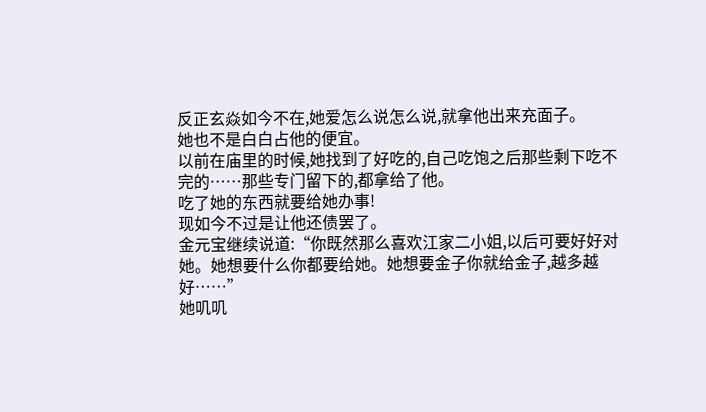反正玄焱如今不在,她爱怎么说怎么说,就拿他出来充面子。
她也不是白白占他的便宜。
以前在庙里的时候,她找到了好吃的,自己吃饱之后那些剩下吃不完的……那些专门留下的,都拿给了他。
吃了她的东西就要给她办事!
现如今不过是让他还债罢了。
金元宝继续说道:“你既然那么喜欢江家二小姐,以后可要好好对她。她想要什么你都要给她。她想要金子你就给金子,越多越好……”
她叽叽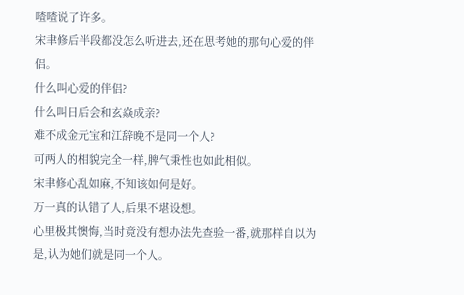喳喳说了许多。
宋聿修后半段都没怎么听进去,还在思考她的那句心爱的伴侣。
什么叫心爱的伴侣?
什么叫日后会和玄焱成亲?
难不成金元宝和江辞晚不是同一个人?
可两人的相貌完全一样,脾气秉性也如此相似。
宋聿修心乱如麻,不知该如何是好。
万一真的认错了人,后果不堪设想。
心里极其懊悔,当时竟没有想办法先查验一番,就那样自以为是,认为她们就是同一个人。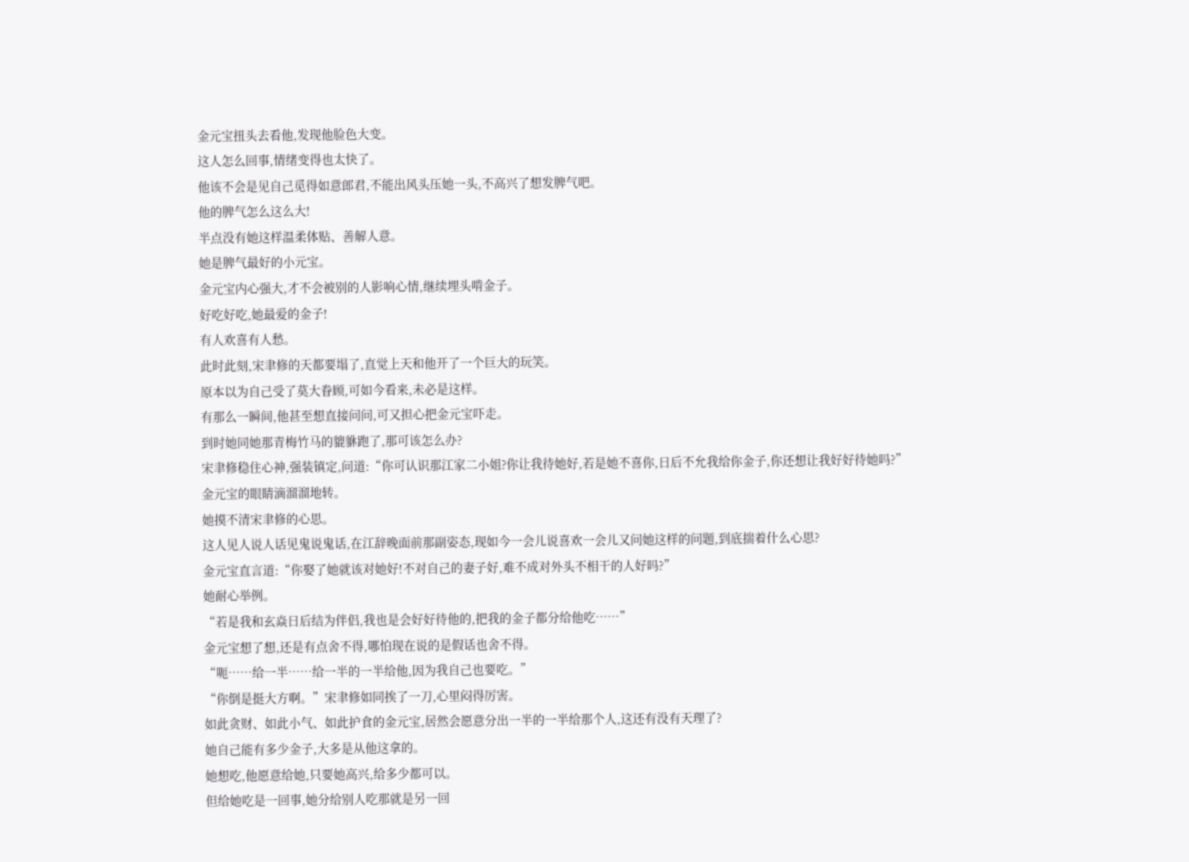金元宝扭头去看他,发现他脸色大变。
这人怎么回事,情绪变得也太快了。
他该不会是见自己觅得如意郎君,不能出风头压她一头,不高兴了想发脾气吧。
他的脾气怎么这么大!
半点没有她这样温柔体贴、善解人意。
她是脾气最好的小元宝。
金元宝内心强大,才不会被别的人影响心情,继续埋头啃金子。
好吃好吃,她最爱的金子!
有人欢喜有人愁。
此时此刻,宋聿修的天都要塌了,直觉上天和他开了一个巨大的玩笑。
原本以为自己受了莫大眷顾,可如今看来,未必是这样。
有那么一瞬间,他甚至想直接问问,可又担心把金元宝吓走。
到时她同她那青梅竹马的貔貅跑了,那可该怎么办?
宋聿修稳住心神,强装镇定,问道:“你可认识那江家二小姐?你让我待她好,若是她不喜你,日后不允我给你金子,你还想让我好好待她吗?”
金元宝的眼睛滴溜溜地转。
她摸不清宋聿修的心思。
这人见人说人话见鬼说鬼话,在江辞晚面前那副姿态,现如今一会儿说喜欢一会儿又问她这样的问题,到底揣着什么心思?
金元宝直言道:“你娶了她就该对她好!不对自己的妻子好,难不成对外头不相干的人好吗?”
她耐心举例。
“若是我和玄焱日后结为伴侣,我也是会好好待他的,把我的金子都分给他吃……”
金元宝想了想,还是有点舍不得,哪怕现在说的是假话也舍不得。
“呃……给一半……给一半的一半给他,因为我自己也要吃。”
“你倒是挺大方啊。”宋聿修如同挨了一刀,心里闷得厉害。
如此贪财、如此小气、如此护食的金元宝,居然会愿意分出一半的一半给那个人,这还有没有天理了?
她自己能有多少金子,大多是从他这拿的。
她想吃,他愿意给她,只要她高兴,给多少都可以。
但给她吃是一回事,她分给别人吃那就是另一回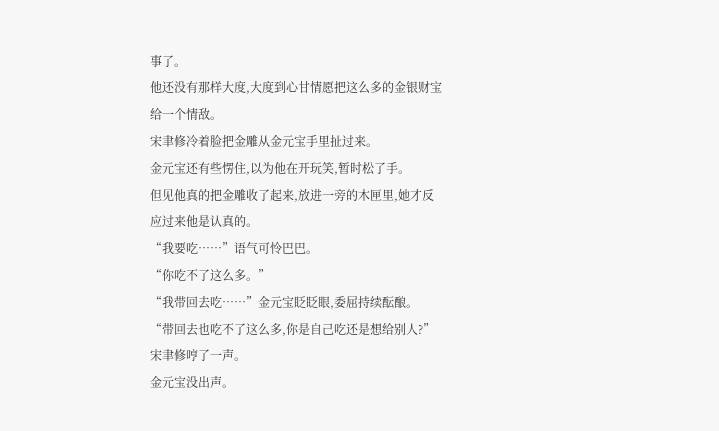事了。
他还没有那样大度,大度到心甘情愿把这么多的金银财宝给一个情敌。
宋聿修冷着脸把金雕从金元宝手里扯过来。
金元宝还有些愣住,以为他在开玩笑,暂时松了手。
但见他真的把金雕收了起来,放进一旁的木匣里,她才反应过来他是认真的。
“我要吃……”语气可怜巴巴。
“你吃不了这么多。”
“我带回去吃……”金元宝眨眨眼,委屈持续酝酿。
“带回去也吃不了这么多,你是自己吃还是想给别人?”
宋聿修哼了一声。
金元宝没出声。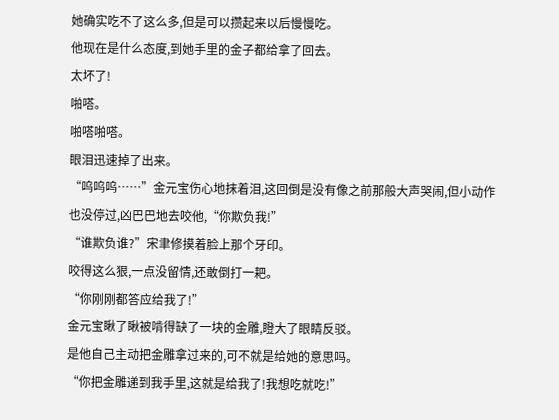她确实吃不了这么多,但是可以攒起来以后慢慢吃。
他现在是什么态度,到她手里的金子都给拿了回去。
太坏了!
啪嗒。
啪嗒啪嗒。
眼泪迅速掉了出来。
“呜呜呜……”金元宝伤心地抹着泪,这回倒是没有像之前那般大声哭闹,但小动作也没停过,凶巴巴地去咬他,“你欺负我!”
“谁欺负谁?”宋聿修摸着脸上那个牙印。
咬得这么狠,一点没留情,还敢倒打一耙。
“你刚刚都答应给我了!”
金元宝瞅了瞅被啃得缺了一块的金雕,瞪大了眼睛反驳。
是他自己主动把金雕拿过来的,可不就是给她的意思吗。
“你把金雕递到我手里,这就是给我了!我想吃就吃!”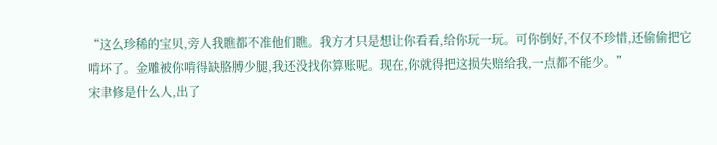“这么珍稀的宝贝,旁人我瞧都不准他们瞧。我方才只是想让你看看,给你玩一玩。可你倒好,不仅不珍惜,还偷偷把它啃坏了。金雕被你啃得缺胳膊少腿,我还没找你算账呢。现在,你就得把这损失赔给我,一点都不能少。”
宋聿修是什么人,出了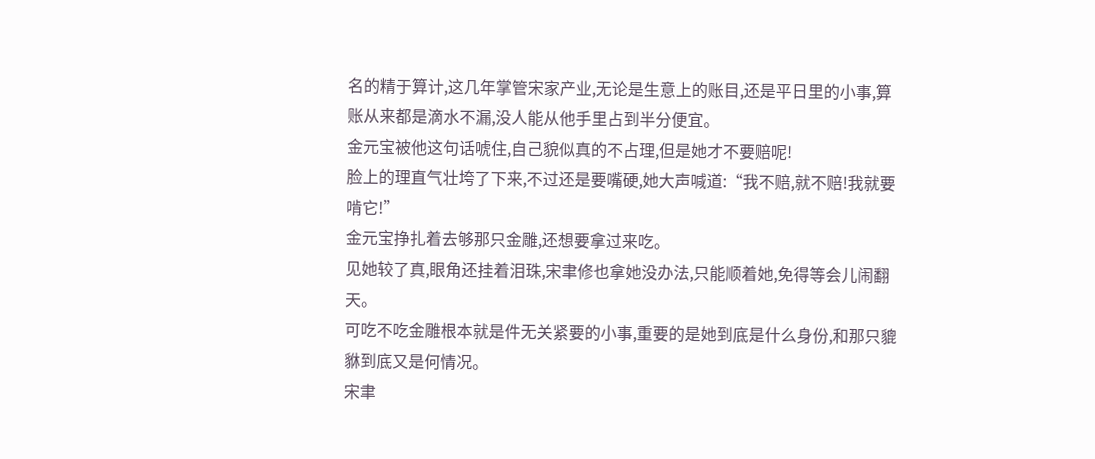名的精于算计,这几年掌管宋家产业,无论是生意上的账目,还是平日里的小事,算账从来都是滴水不漏,没人能从他手里占到半分便宜。
金元宝被他这句话唬住,自己貌似真的不占理,但是她才不要赔呢!
脸上的理直气壮垮了下来,不过还是要嘴硬,她大声喊道:“我不赔,就不赔!我就要啃它!”
金元宝挣扎着去够那只金雕,还想要拿过来吃。
见她较了真,眼角还挂着泪珠,宋聿修也拿她没办法,只能顺着她,免得等会儿闹翻天。
可吃不吃金雕根本就是件无关紧要的小事,重要的是她到底是什么身份,和那只貔貅到底又是何情况。
宋聿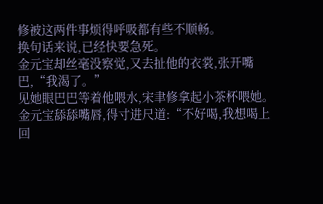修被这两件事烦得呼吸都有些不顺畅。
换句话来说,已经快要急死。
金元宝却丝毫没察觉,又去扯他的衣裳,张开嘴巴,“我渴了。”
见她眼巴巴等着他喂水,宋聿修拿起小茶杯喂她。
金元宝舔舔嘴唇,得寸进尺道:“不好喝,我想喝上回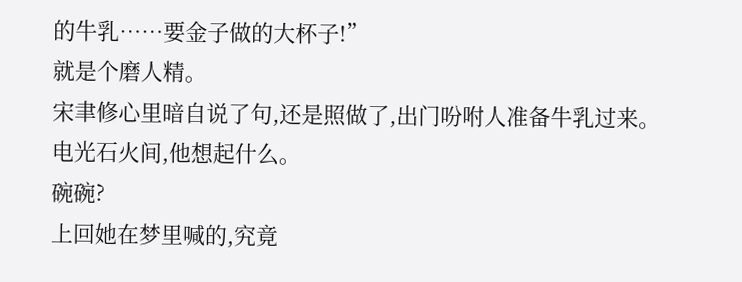的牛乳……要金子做的大杯子!”
就是个磨人精。
宋聿修心里暗自说了句,还是照做了,出门吩咐人准备牛乳过来。
电光石火间,他想起什么。
碗碗?
上回她在梦里喊的,究竟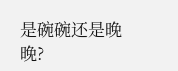是碗碗还是晚晚?